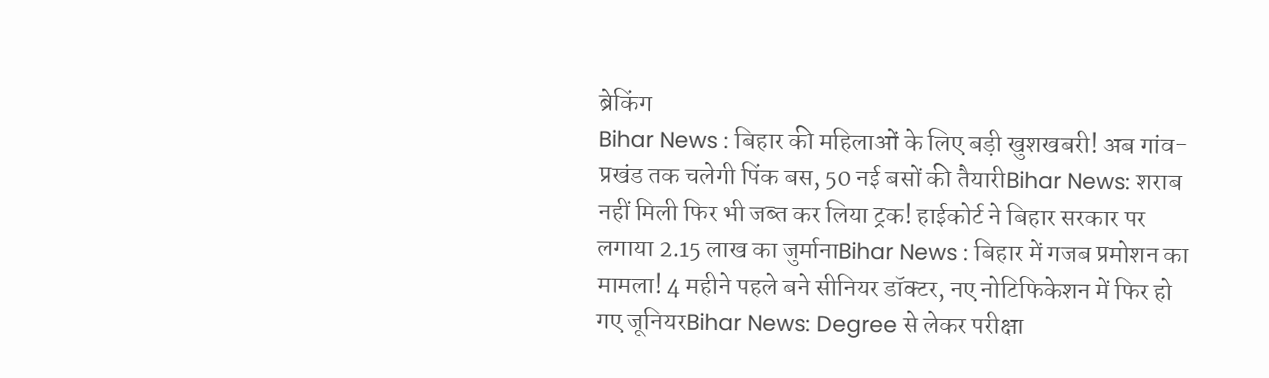ब्रेकिंग
Bihar News : बिहार की महिलाओं के लिए बड़ी खुशखबरी! अब गांव-प्रखंड तक चलेगी पिंक बस, 50 नई बसों की तैयारीBihar News: शराब नहीं मिली फिर भी जब्त कर लिया ट्रक! हाईकोर्ट ने बिहार सरकार पर लगाया 2.15 लाख का जुर्मानाBihar News : बिहार में गजब प्रमोशन का मामला! 4 महीने पहले बने सीनियर डॉक्टर, नए नोटिफिकेशन में फिर हो गए जूनियरBihar News: Degree से लेकर परीक्षा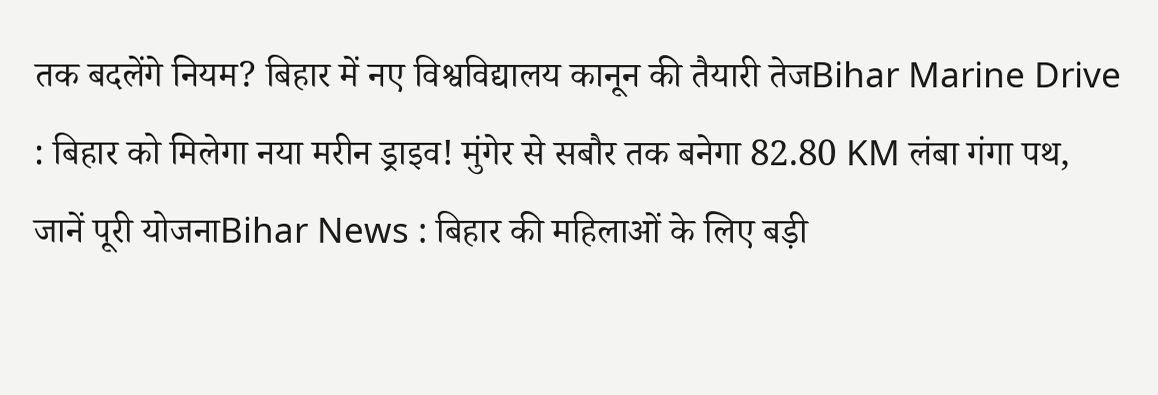तक बदलेंगे नियम? बिहार में नए विश्वविद्यालय कानून की तैयारी तेजBihar Marine Drive : बिहार को मिलेगा नया मरीन ड्राइव! मुंगेर से सबौर तक बनेगा 82.80 KM लंबा गंगा पथ, जानें पूरी योजनाBihar News : बिहार की महिलाओं के लिए बड़ी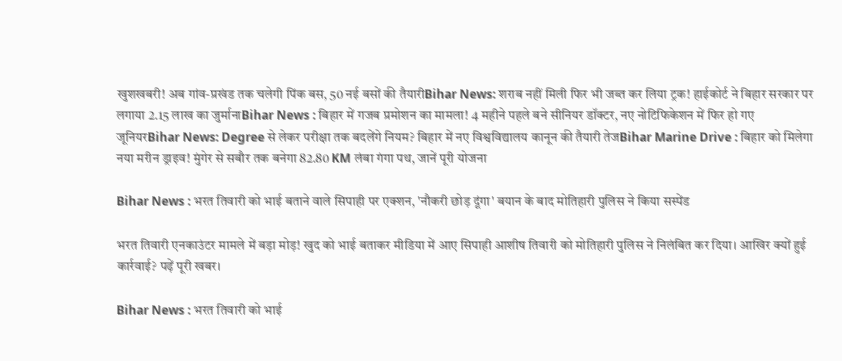खुशखबरी! अब गांव-प्रखंड तक चलेगी पिंक बस, 50 नई बसों की तैयारीBihar News: शराब नहीं मिली फिर भी जब्त कर लिया ट्रक! हाईकोर्ट ने बिहार सरकार पर लगाया 2.15 लाख का जुर्मानाBihar News : बिहार में गजब प्रमोशन का मामला! 4 महीने पहले बने सीनियर डॉक्टर, नए नोटिफिकेशन में फिर हो गए जूनियरBihar News: Degree से लेकर परीक्षा तक बदलेंगे नियम? बिहार में नए विश्वविद्यालय कानून की तैयारी तेजBihar Marine Drive : बिहार को मिलेगा नया मरीन ड्राइव! मुंगेर से सबौर तक बनेगा 82.80 KM लंबा गंगा पथ, जानें पूरी योजना

Bihar News : भरत तिवारी को भाई बताने वाले सिपाही पर एक्शन, 'नौकरी छोड़ दूंगा' बयान के बाद मोतिहारी पुलिस ने किया सस्पेंड

भरत तिवारी एनकाउंटर मामले में बड़ा मोड़! खुद को भाई बताकर मीडिया में आए सिपाही आशीष तिवारी को मोतिहारी पुलिस ने निलंबित कर दिया। आखिर क्यों हुई कार्रवाई? पढ़ें पूरी खबर।

Bihar News : भरत तिवारी को भाई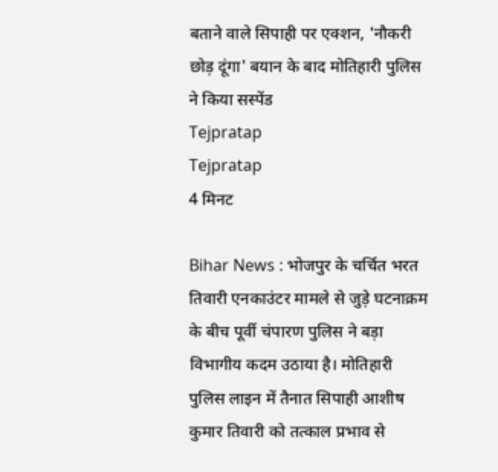बताने वाले सिपाही पर एक्शन, 'नौकरी छोड़ दूंगा' बयान के बाद मोतिहारी पुलिस ने किया सस्पेंड
Tejpratap
Tejpratap
4 मिनट

Bihar News : भोजपुर के चर्चित भरत तिवारी एनकाउंटर मामले से जुड़े घटनाक्रम के बीच पूर्वी चंपारण पुलिस ने बड़ा विभागीय कदम उठाया है। मोतिहारी पुलिस लाइन में तैनात सिपाही आशीष कुमार तिवारी को तत्काल प्रभाव से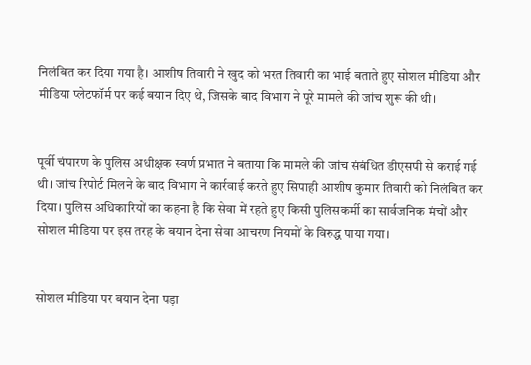निलंबित कर दिया गया है। आशीष तिवारी ने खुद को भरत तिवारी का भाई बताते हुए सोशल मीडिया और मीडिया प्लेटफॉर्म पर कई बयान दिए थे, जिसके बाद विभाग ने पूरे मामले की जांच शुरू की थी।


पूर्वी चंपारण के पुलिस अधीक्षक स्वर्ण प्रभात ने बताया कि मामले की जांच संबंधित डीएसपी से कराई गई थी। जांच रिपोर्ट मिलने के बाद विभाग ने कार्रवाई करते हुए सिपाही आशीष कुमार तिवारी को निलंबित कर दिया। पुलिस अधिकारियों का कहना है कि सेवा में रहते हुए किसी पुलिसकर्मी का सार्वजनिक मंचों और सोशल मीडिया पर इस तरह के बयान देना सेवा आचरण नियमों के विरुद्ध पाया गया।


सोशल मीडिया पर बयान देना पड़ा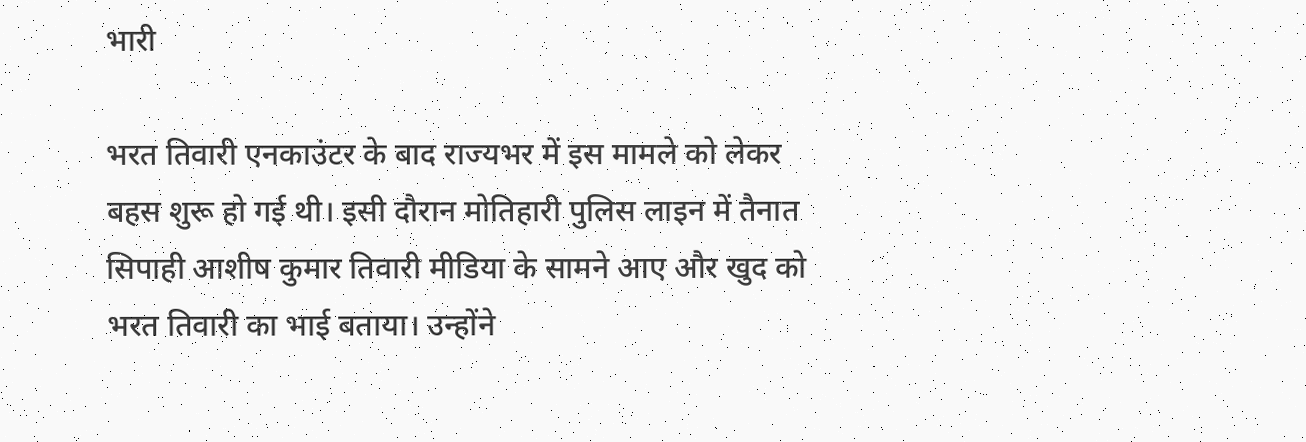भारी

भरत तिवारी एनकाउंटर के बाद राज्यभर में इस मामले को लेकर बहस शुरू हो गई थी। इसी दौरान मोतिहारी पुलिस लाइन में तैनात सिपाही आशीष कुमार तिवारी मीडिया के सामने आए और खुद को भरत तिवारी का भाई बताया। उन्होंने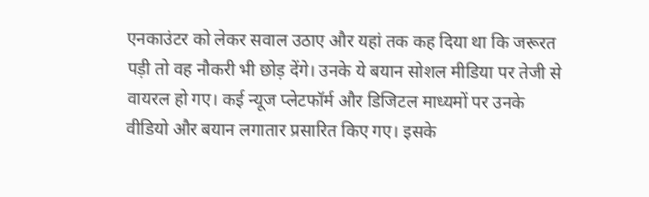एनकाउंटर को लेकर सवाल उठाए और यहां तक कह दिया था कि जरूरत पड़ी तो वह नौकरी भी छोड़ देंगे। उनके ये बयान सोशल मीडिया पर तेजी से वायरल हो गए। कई न्यूज प्लेटफॉर्म और डिजिटल माध्यमों पर उनके वीडियो और बयान लगातार प्रसारित किए गए। इसके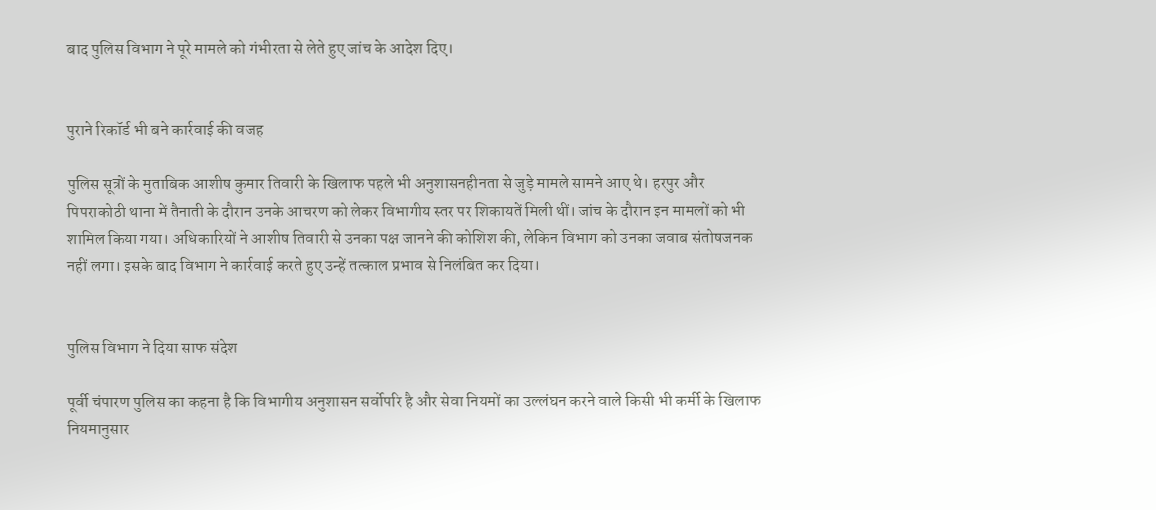बाद पुलिस विभाग ने पूरे मामले को गंभीरता से लेते हुए जांच के आदेश दिए।


पुराने रिकॉर्ड भी बने कार्रवाई की वजह

पुलिस सूत्रों के मुताबिक आशीष कुमार तिवारी के खिलाफ पहले भी अनुशासनहीनता से जुड़े मामले सामने आए थे। हरपुर और पिपराकोठी थाना में तैनाती के दौरान उनके आचरण को लेकर विभागीय स्तर पर शिकायतें मिली थीं। जांच के दौरान इन मामलों को भी शामिल किया गया। अधिकारियों ने आशीष तिवारी से उनका पक्ष जानने की कोशिश की, लेकिन विभाग को उनका जवाब संतोषजनक नहीं लगा। इसके बाद विभाग ने कार्रवाई करते हुए उन्हें तत्काल प्रभाव से निलंबित कर दिया।


पुलिस विभाग ने दिया साफ संदेश

पूर्वी चंपारण पुलिस का कहना है कि विभागीय अनुशासन सर्वोपरि है और सेवा नियमों का उल्लंघन करने वाले किसी भी कर्मी के खिलाफ नियमानुसार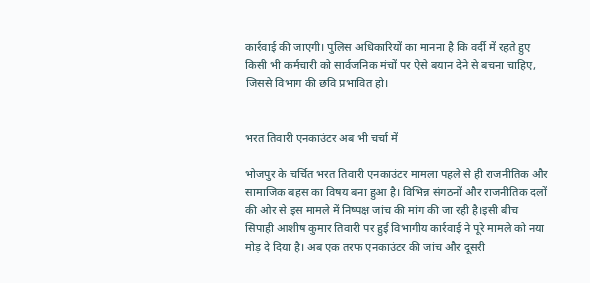कार्रवाई की जाएगी। पुलिस अधिकारियों का मानना है कि वर्दी में रहते हुए किसी भी कर्मचारी को सार्वजनिक मंचों पर ऐसे बयान देने से बचना चाहिए, जिससे विभाग की छवि प्रभावित हो।


भरत तिवारी एनकाउंटर अब भी चर्चा में

भोजपुर के चर्चित भरत तिवारी एनकाउंटर मामला पहले से ही राजनीतिक और सामाजिक बहस का विषय बना हुआ है। विभिन्न संगठनों और राजनीतिक दलों की ओर से इस मामले में निष्पक्ष जांच की मांग की जा रही है।इसी बीच सिपाही आशीष कुमार तिवारी पर हुई विभागीय कार्रवाई ने पूरे मामले को नया मोड़ दे दिया है। अब एक तरफ एनकाउंटर की जांच और दूसरी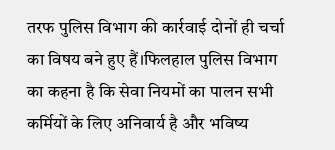तरफ पुलिस विभाग की कार्रवाई दोनों ही चर्चा का विषय बने हुए हैं।फिलहाल पुलिस विभाग का कहना है कि सेवा नियमों का पालन सभी कर्मियों के लिए अनिवार्य है और भविष्य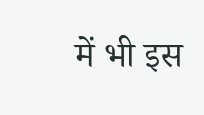में भी इस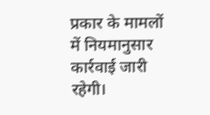प्रकार के मामलों में नियमानुसार कार्रवाई जारी रहेगी।